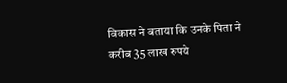विकास ने बताया कि उनके पिता ने करीब 35 लाख रुपये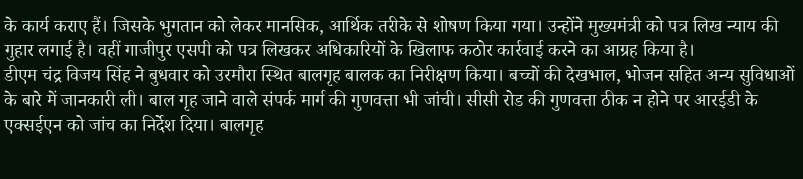के कार्य कराए हैं। जिसके भुगतान को लेकर मानसिक, आर्थिक तरीके से शोषण किया गया। उन्होंने मुख्यमंत्री को पत्र लिख न्याय की गुहार लगाई है। वहीं गाजीपुर एसपी को पत्र लिखकर अधिकारियों के खिलाफ कठोर कार्रवाई करने का आग्रह किया है।
डीएम चंद्र विजय सिंह ने बुधवार को उरमौरा स्थित बालगृह बालक का निरीक्षण किया। बच्चों की देखभाल, भोजन सहित अन्य सुविधाओं के बारे में जानकारी ली। बाल गृह जाने वाले संपर्क मार्ग की गुणवत्ता भी जांची। सीसी रोड की गुणवत्ता ठीक न होने पर आरईडी के एक्सईएन को जांच का निर्देश दिया। बालगृह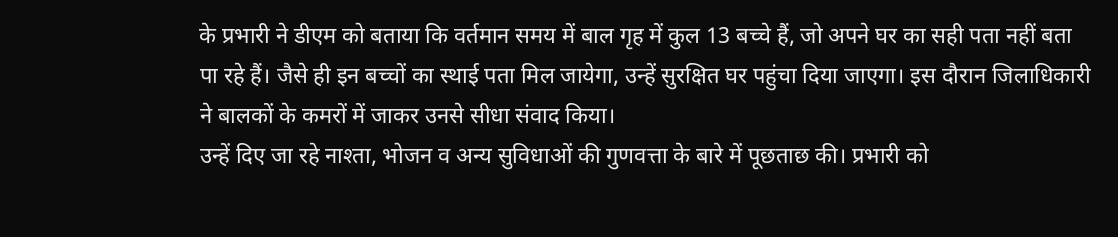के प्रभारी ने डीएम को बताया कि वर्तमान समय में बाल गृह में कुल 13 बच्चे हैं, जो अपने घर का सही पता नहीं बता पा रहे हैं। जैसे ही इन बच्चों का स्थाई पता मिल जायेगा, उन्हें सुरक्षित घर पहुंचा दिया जाएगा। इस दौरान जिलाधिकारी ने बालकों के कमरों में जाकर उनसे सीधा संवाद किया।
उन्हें दिए जा रहे नाश्ता, भोजन व अन्य सुविधाओं की गुणवत्ता के बारे में पूछताछ की। प्रभारी को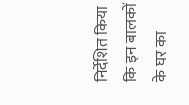निर्देशित किया कि इन बालकों के घर का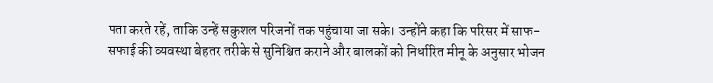पता करते रहें, ताकि उन्हें सकुशल परिजनों तक पहुंचाया जा सके। उन्होंने कहा कि परिसर में साफ-सफाई की व्यवस्था बेहतर तरीके से सुनिश्चित कराने और बालकों को निर्धारित मीनू के अनुसार भोजन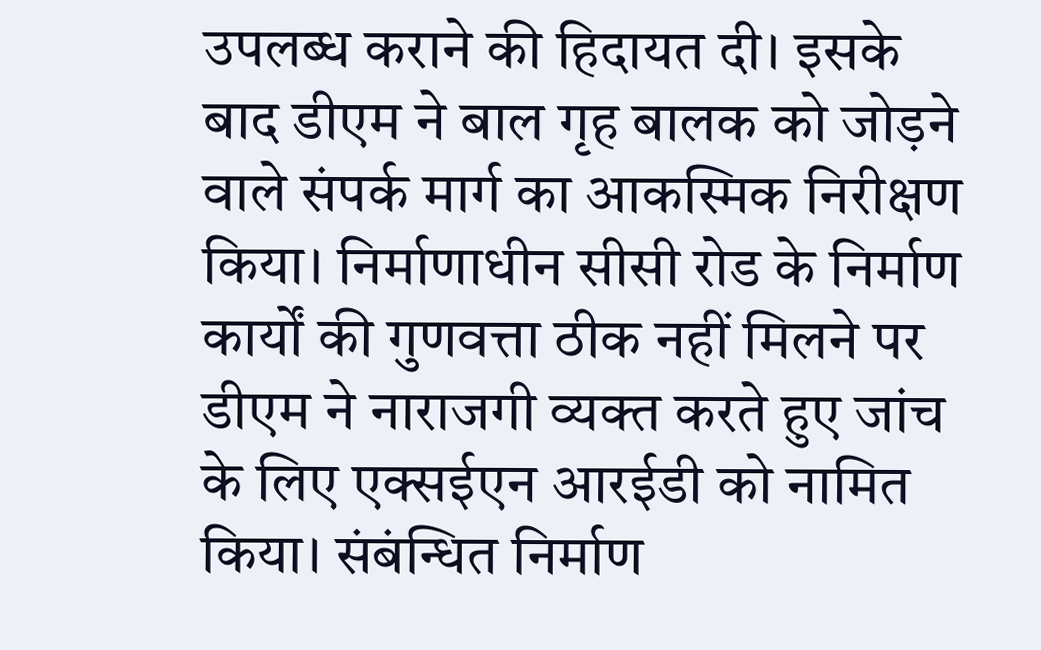उपलब्ध कराने की हिदायत दी। इसके बाद डीएम ने बाल गृह बालक को जोड़ने वाले संपर्क मार्ग का आकस्मिक निरीक्षण किया। निर्माणाधीन सीसी रोड के निर्माण कार्यों की गुणवत्ता ठीक नहीं मिलने पर डीएम ने नाराजगी व्यक्त करते हुए जांच के लिए एक्सईएन आरईडी को नामित किया। संबंन्धित निर्माण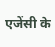एजेंसी के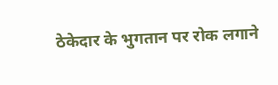ठेकेदार के भुगतान पर रोक लगाने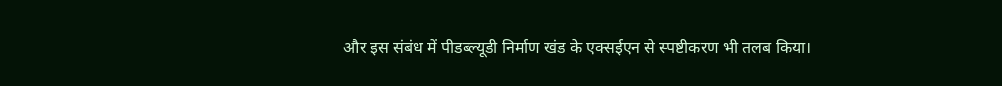और इस संबंध में पीडब्ल्यूडी निर्माण खंड के एक्सईएन से स्पष्टीकरण भी तलब किया।